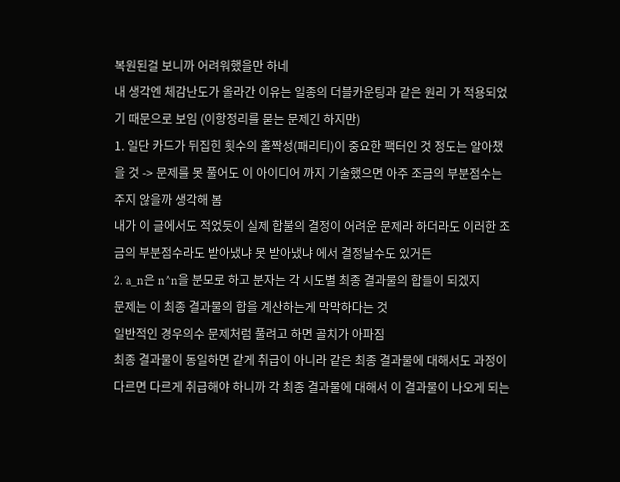복원된걸 보니까 어려워했을만 하네
내 생각엔 체감난도가 올라간 이유는 일종의 더블카운팅과 같은 원리 가 적용되었기 때문으로 보임 (이항정리를 묻는 문제긴 하지만)
1. 일단 카드가 뒤집힌 횟수의 홀짝성(패리티)이 중요한 팩터인 것 정도는 알아챘을 것 -> 문제를 못 풀어도 이 아이디어 까지 기술했으면 아주 조금의 부분점수는 주지 않을까 생각해 봄
내가 이 글에서도 적었듯이 실제 합불의 결정이 어려운 문제라 하더라도 이러한 조금의 부분점수라도 받아냈냐 못 받아냈냐 에서 결정날수도 있거든
2. a_n은 n^n을 분모로 하고 분자는 각 시도별 최종 결과물의 합들이 되겠지
문제는 이 최종 결과물의 합을 계산하는게 막막하다는 것
일반적인 경우의수 문제처럼 풀려고 하면 골치가 아파짐
최종 결과물이 동일하면 같게 취급이 아니라 같은 최종 결과물에 대해서도 과정이 다르면 다르게 취급해야 하니까 각 최종 결과물에 대해서 이 결과물이 나오게 되는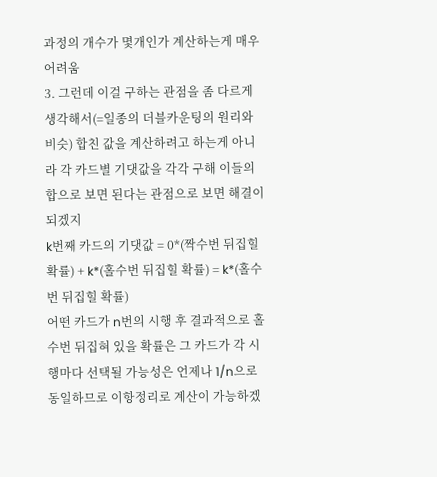과정의 개수가 몇개인가 계산하는게 매우 어려움
3. 그런데 이걸 구하는 관점을 좀 다르게 생각해서(=일종의 더블카운팅의 원리와 비슷) 합친 값을 계산하려고 하는게 아니라 각 카드별 기댓값을 각각 구해 이들의 합으로 보면 된다는 관점으로 보면 해결이 되겠지
k번째 카드의 기댓값 = 0*(짝수번 뒤집힐 확률) + k*(홀수번 뒤집힐 확률) = k*(홀수번 뒤집힐 확률)
어떤 카드가 n번의 시행 후 결과적으로 홀수번 뒤집혀 있을 확률은 그 카드가 각 시행마다 선택될 가능성은 언제나 1/n으로 동일하므로 이항정리로 계산이 가능하겠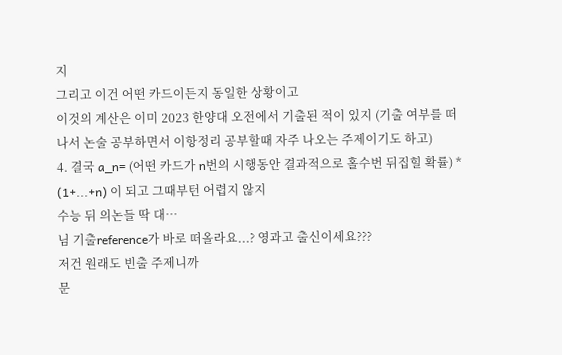지
그리고 이건 어떤 카드이든지 동일한 상황이고
이것의 계산은 이미 2023 한양대 오전에서 기출된 적이 있지 (기출 여부를 떠나서 논술 공부하면서 이항정리 공부할때 자주 나오는 주제이기도 하고)
4. 결국 a_n= (어떤 카드가 n번의 시행동안 결과적으로 홀수번 뒤집힐 확률) * (1+...+n) 이 되고 그때부턴 어렵지 않지
수능 뒤 의논들 딱 대…
님 기출reference가 바로 떠올라요...? 영과고 출신이세요???
저건 원래도 빈출 주제니까
문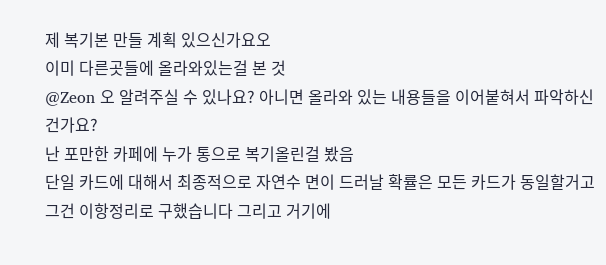제 복기본 만들 계획 있으신가요오
이미 다른곳들에 올라와있는걸 본 것
@Zeon 오 알려주실 수 있나요? 아니면 올라와 있는 내용들을 이어붙혀서 파악하신 건가요?
난 포만한 카페에 누가 통으로 복기올린걸 봤음
단일 카드에 대해서 최종적으로 자연수 면이 드러날 확률은 모든 카드가 동일할거고 그건 이항정리로 구했습니다 그리고 거기에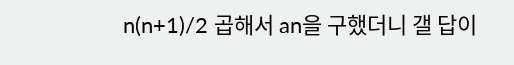n(n+1)/2 곱해서 an을 구했더니 갤 답이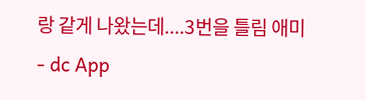랑 같게 나왔는데....3번을 틀림 애미 - dc App